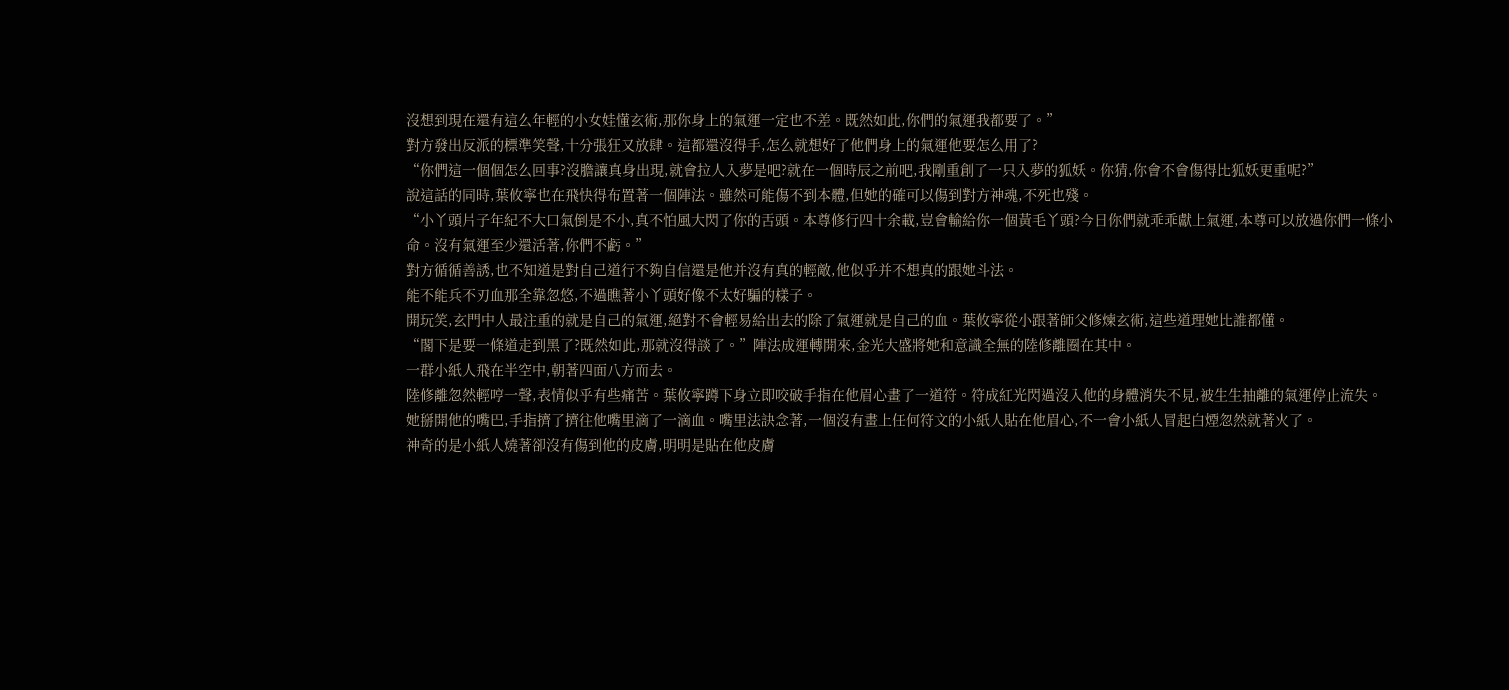沒想到現在還有這么年輕的小女娃懂玄術,那你身上的氣運一定也不差。既然如此,你們的氣運我都要了。”
對方發出反派的標準笑聲,十分張狂又放肆。這都還沒得手,怎么就想好了他們身上的氣運他要怎么用了?
“你們這一個個怎么回事?沒膽讓真身出現,就會拉人入夢是吧?就在一個時辰之前吧,我剛重創了一只入夢的狐妖。你猜,你會不會傷得比狐妖更重呢?”
說這話的同時,葉攸寧也在飛快得布置著一個陣法。雖然可能傷不到本體,但她的確可以傷到對方神魂,不死也殘。
“小丫頭片子年紀不大口氣倒是不小,真不怕風大閃了你的舌頭。本尊修行四十余載,豈會輸給你一個黃毛丫頭?今日你們就乖乖獻上氣運,本尊可以放過你們一條小命。沒有氣運至少還活著,你們不虧。”
對方循循善誘,也不知道是對自己道行不夠自信還是他并沒有真的輕敵,他似乎并不想真的跟她斗法。
能不能兵不刃血那全靠忽悠,不過瞧著小丫頭好像不太好騙的樣子。
開玩笑,玄門中人最注重的就是自己的氣運,絕對不會輕易給出去的除了氣運就是自己的血。葉攸寧從小跟著師父修煉玄術,這些道理她比誰都懂。
“閣下是要一條道走到黑了?既然如此,那就沒得談了。”陣法成運轉開來,金光大盛將她和意識全無的陸修離圈在其中。
一群小紙人飛在半空中,朝著四面八方而去。
陸修離忽然輕哼一聲,表情似乎有些痛苦。葉攸寧蹲下身立即咬破手指在他眉心畫了一道符。符成紅光閃過沒入他的身體消失不見,被生生抽離的氣運停止流失。
她掰開他的嘴巴,手指擠了擠往他嘴里滴了一滴血。嘴里法訣念著,一個沒有畫上任何符文的小紙人貼在他眉心,不一會小紙人冒起白煙忽然就著火了。
神奇的是小紙人燒著卻沒有傷到他的皮膚,明明是貼在他皮膚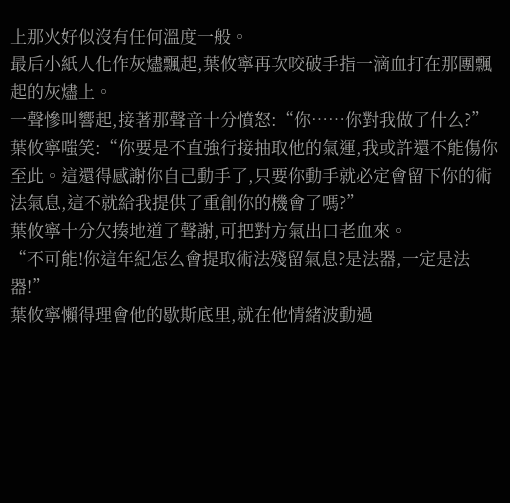上那火好似沒有任何溫度一般。
最后小紙人化作灰燼飄起,葉攸寧再次咬破手指一滴血打在那團飄起的灰燼上。
一聲慘叫響起,接著那聲音十分憤怒:“你……你對我做了什么?”
葉攸寧嗤笑:“你要是不直強行接抽取他的氣運,我或許還不能傷你至此。這還得感謝你自己動手了,只要你動手就必定會留下你的術法氣息,這不就給我提供了重創你的機會了嗎?”
葉攸寧十分欠揍地道了聲謝,可把對方氣出口老血來。
“不可能!你這年紀怎么會提取術法殘留氣息?是法器,一定是法器!”
葉攸寧懶得理會他的歇斯底里,就在他情緒波動過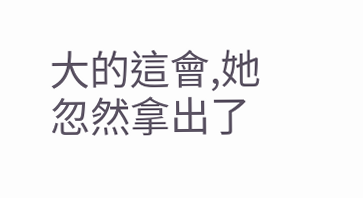大的這會,她忽然拿出了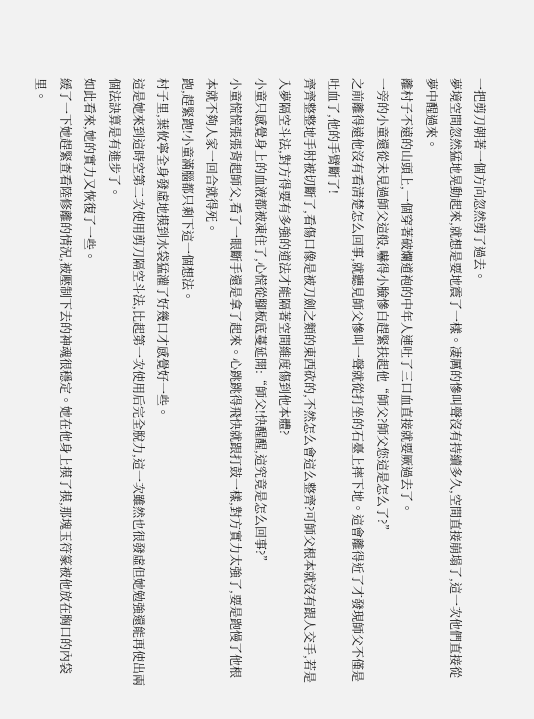一把剪刀朝著一個方向忽然剪了過去。
夢境空間忽然猛地晃動起來,就想是要地震了一樣。凄厲的慘叫聲沒有持續多久,空間直接崩塌了,這一次他們直接從夢中醒過來。
離村子不遠的山頭上,一個穿著破爛道袍的中年人連吐了三口血直接就要厥過去了。
一旁的小童還從未見過師父這般,嚇得小臉慘白趕緊扶起他“師父?師父您這是怎么了?”
之前離得遠他沒有看清楚怎么回事,就聽見師父慘叫一聲就從打坐的石臺上摔下地。這會離得近了才發現師父不僅是吐血了,他的手臂斷了!
齊齊整整地手肘被切斷了,看傷口像是被刀劍之類的東西砍的,不然怎么會這么整齊?可師父根本就沒有跟人交手,若是入夢隔空斗法,對方得要有多強的道法才能隔著空間維度傷到他本體?
小童只感覺身上的血液都被凍住了,心慌從腳板底蔓延開:“師父!快醒醒,這究竟是怎么回事?”
小童慌慌張張背起師父,看了一眼斷手還是拿了起來。心跳跳得飛快就跟打鼓一樣,對方實力太強了,要是跑慢了他根本就不夠人家一回合就得死。
跑,趕緊跑!小童滿腦都只剩下這一個想法。
村子里,葉攸寧全身發虛地摸到水袋猛灌了好幾口才感覺好一些。
這是她來到這時空第二次使用剪刀隔空斗法,比起第一次使用后完全脫力,這一次雖然也很發虛但她勉強還能再使出兩個法訣算是有進步了。
如此看來,她的實力又恢復了一些。
緩了一下她趕緊查看陸修離的情況,被壓制下去的神魂很穩定。她在他身上摸了摸,那塊玉符篆被他放在胸口的內袋里。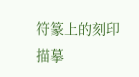符篆上的刻印描摹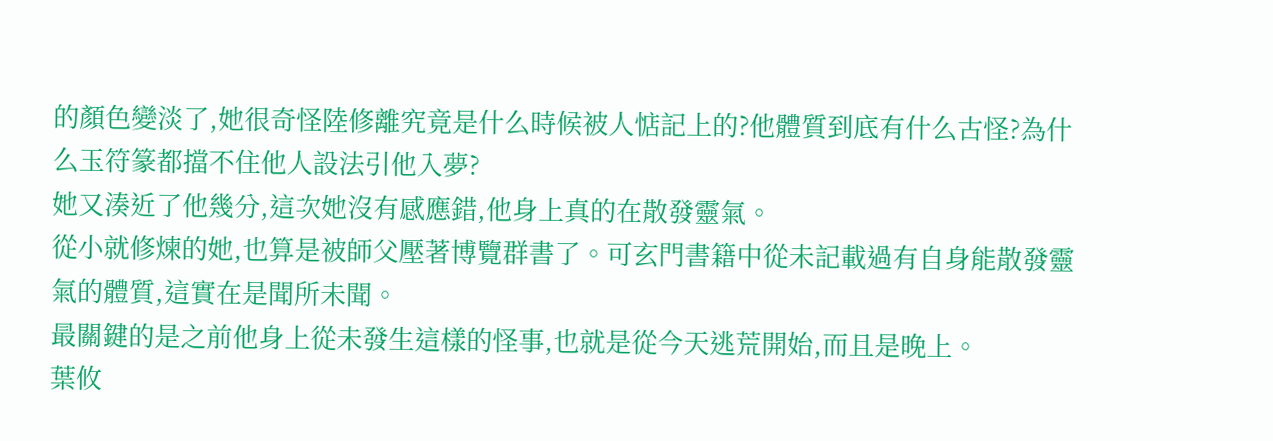的顏色變淡了,她很奇怪陸修離究竟是什么時候被人惦記上的?他體質到底有什么古怪?為什么玉符篆都擋不住他人設法引他入夢?
她又湊近了他幾分,這次她沒有感應錯,他身上真的在散發靈氣。
從小就修煉的她,也算是被師父壓著博覽群書了。可玄門書籍中從未記載過有自身能散發靈氣的體質,這實在是聞所未聞。
最關鍵的是之前他身上從未發生這樣的怪事,也就是從今天逃荒開始,而且是晚上。
葉攸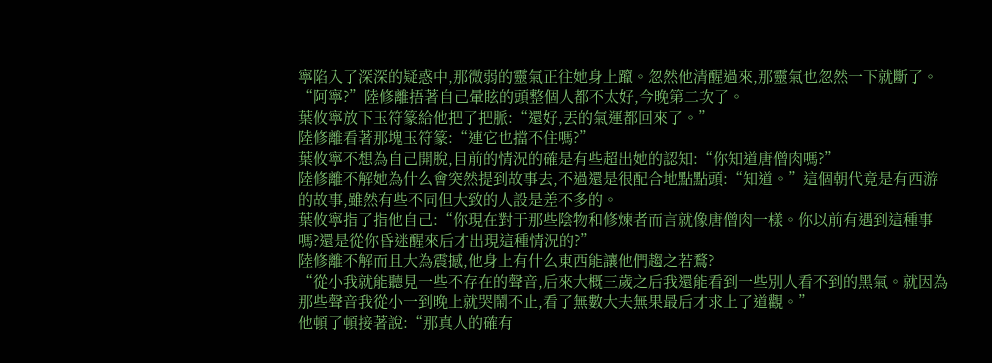寧陷入了深深的疑惑中,那微弱的靈氣正往她身上躥。忽然他清醒過來,那靈氣也忽然一下就斷了。
“阿寧?”陸修離捂著自己暈眩的頭整個人都不太好,今晚第二次了。
葉攸寧放下玉符篆給他把了把脈:“還好,丟的氣運都回來了。”
陸修離看著那塊玉符篆:“連它也擋不住嗎?”
葉攸寧不想為自己開脫,目前的情況的確是有些超出她的認知:“你知道唐僧肉嗎?”
陸修離不解她為什么會突然提到故事去,不過還是很配合地點點頭:“知道。”這個朝代竟是有西游的故事,雖然有些不同但大致的人設是差不多的。
葉攸寧指了指他自己:“你現在對于那些陰物和修煉者而言就像唐僧肉一樣。你以前有遇到這種事嗎?還是從你昏迷醒來后才出現這種情況的?”
陸修離不解而且大為震撼,他身上有什么東西能讓他們趨之若鶩?
“從小我就能聽見一些不存在的聲音,后來大概三歲之后我還能看到一些別人看不到的黑氣。就因為那些聲音我從小一到晚上就哭鬧不止,看了無數大夫無果最后才求上了道觀。”
他頓了頓接著說:“那真人的確有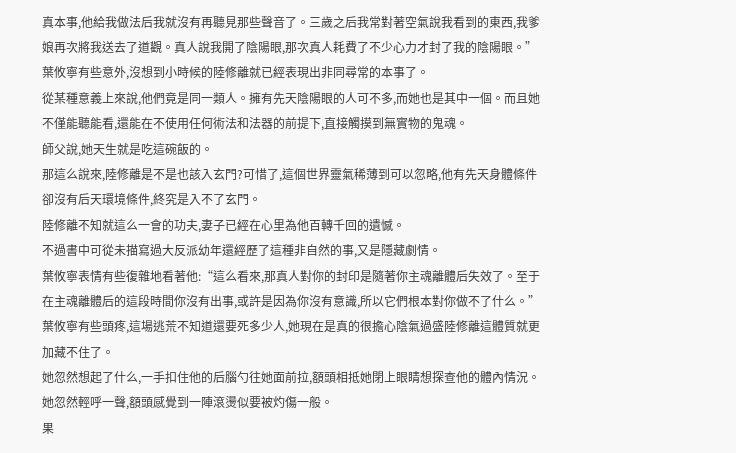真本事,他給我做法后我就沒有再聽見那些聲音了。三歲之后我常對著空氣說我看到的東西,我爹娘再次將我送去了道觀。真人說我開了陰陽眼,那次真人耗費了不少心力才封了我的陰陽眼。”
葉攸寧有些意外,沒想到小時候的陸修離就已經表現出非同尋常的本事了。
從某種意義上來說,他們竟是同一類人。擁有先天陰陽眼的人可不多,而她也是其中一個。而且她不僅能聽能看,還能在不使用任何術法和法器的前提下,直接觸摸到無實物的鬼魂。
師父說,她天生就是吃這碗飯的。
那這么說來,陸修離是不是也該入玄門?可惜了,這個世界靈氣稀薄到可以忽略,他有先天身體條件卻沒有后天環境條件,終究是入不了玄門。
陸修離不知就這么一會的功夫,妻子已經在心里為他百轉千回的遺憾。
不過書中可從未描寫過大反派幼年還經歷了這種非自然的事,又是隱藏劇情。
葉攸寧表情有些復雜地看著他:“這么看來,那真人對你的封印是隨著你主魂離體后失效了。至于在主魂離體后的這段時間你沒有出事,或許是因為你沒有意識,所以它們根本對你做不了什么。”
葉攸寧有些頭疼,這場逃荒不知道還要死多少人,她現在是真的很擔心陰氣過盛陸修離這體質就更加藏不住了。
她忽然想起了什么,一手扣住他的后腦勺往她面前拉,額頭相抵她閉上眼睛想探查他的體內情況。
她忽然輕呼一聲,額頭感覺到一陣滾燙似要被灼傷一般。
果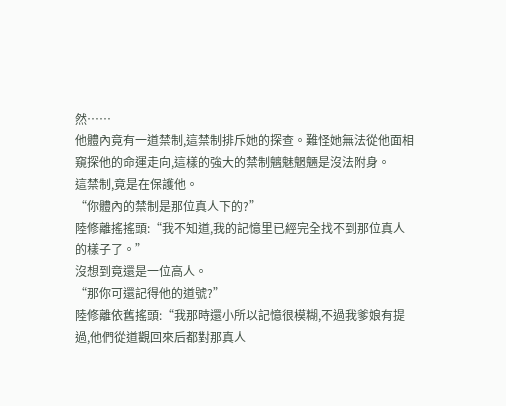然……
他體內竟有一道禁制,這禁制排斥她的探查。難怪她無法從他面相窺探他的命運走向,這樣的強大的禁制魑魅魍魎是沒法附身。
這禁制,竟是在保護他。
“你體內的禁制是那位真人下的?”
陸修離搖搖頭:“我不知道,我的記憶里已經完全找不到那位真人的樣子了。”
沒想到竟還是一位高人。
“那你可還記得他的道號?”
陸修離依舊搖頭:“我那時還小所以記憶很模糊,不過我爹娘有提過,他們從道觀回來后都對那真人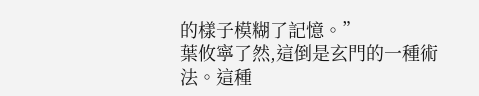的樣子模糊了記憶。”
葉攸寧了然,這倒是玄門的一種術法。這種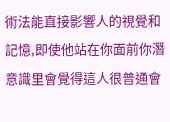術法能直接影響人的視覺和記憶,即使他站在你面前你潛意識里會覺得這人很普通會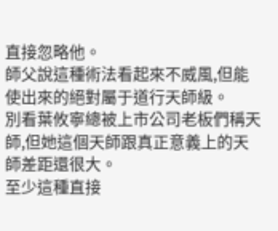直接忽略他。
師父說這種術法看起來不威風,但能使出來的絕對屬于道行天師級。
別看葉攸寧總被上市公司老板們稱天師,但她這個天師跟真正意義上的天師差距還很大。
至少這種直接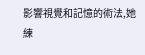影響視覺和記憶的術法,她練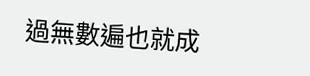過無數遍也就成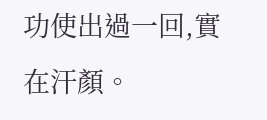功使出過一回,實在汗顏。